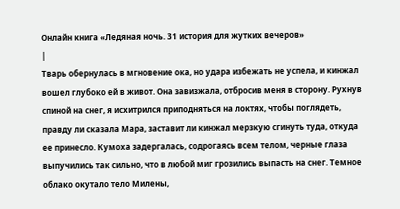Онлайн книга «Ледяная ночь. 31 история для жутких вечеров»
|
Тварь обернулась в мгновение ока, но удара избежать не успела, и кинжал вошел глубоко ей в живот. Она завизжала, отбросив меня в сторону. Рухнув спиной на снег, я исхитрился приподняться на локтях, чтобы поглядеть, правду ли сказала Мара, заставит ли кинжал мерзкую сгинуть туда, откуда ее принесло. Кумоха задергалась, содрогаясь всем телом, черные глаза выпучились так сильно, что в любой миг грозились выпасть на снег. Темное облако окутало тело Милены,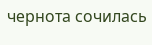чернота сочилась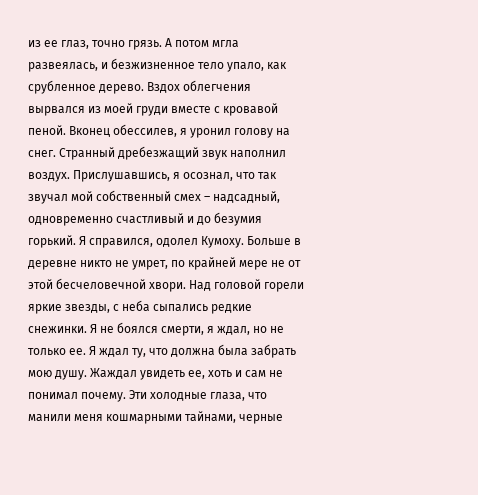из ее глаз, точно грязь. А потом мгла развеялась, и безжизненное тело упало, как срубленное дерево. Вздох облегчения вырвался из моей груди вместе с кровавой пеной. Вконец обессилев, я уронил голову на снег. Странный дребезжащий звук наполнил воздух. Прислушавшись, я осознал, что так звучал мой собственный смех – надсадный, одновременно счастливый и до безумия горький. Я справился, одолел Кумоху. Больше в деревне никто не умрет, по крайней мере не от этой бесчеловечной хвори. Над головой горели яркие звезды, с неба сыпались редкие снежинки. Я не боялся смерти, я ждал, но не только ее. Я ждал ту, что должна была забрать мою душу. Жаждал увидеть ее, хоть и сам не понимал почему. Эти холодные глаза, что манили меня кошмарными тайнами, черные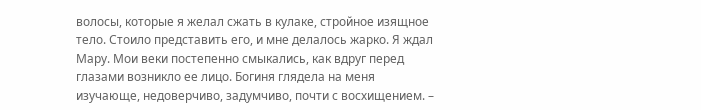волосы, которые я желал сжать в кулаке, стройное изящное тело. Стоило представить его, и мне делалось жарко. Я ждал Мару. Мои веки постепенно смыкались, как вдруг перед глазами возникло ее лицо. Богиня глядела на меня изучающе, недоверчиво, задумчиво, почти с восхищением. –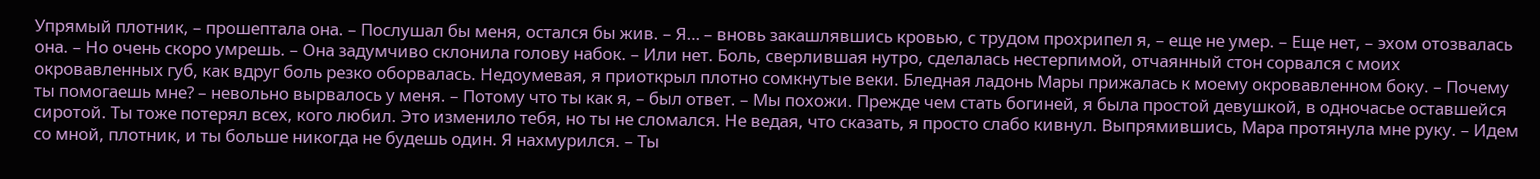Упрямый плотник, – прошептала она. – Послушал бы меня, остался бы жив. – Я… – вновь закашлявшись кровью, с трудом прохрипел я, – еще не умер. – Еще нет, – эхом отозвалась она. – Но очень скоро умрешь. – Она задумчиво склонила голову набок. – Или нет. Боль, сверлившая нутро, сделалась нестерпимой, отчаянный стон сорвался с моих окровавленных губ, как вдруг боль резко оборвалась. Недоумевая, я приоткрыл плотно сомкнутые веки. Бледная ладонь Мары прижалась к моему окровавленном боку. – Почему ты помогаешь мне? – невольно вырвалось у меня. – Потому что ты как я, – был ответ. – Мы похожи. Прежде чем стать богиней, я была простой девушкой, в одночасье оставшейся сиротой. Ты тоже потерял всех, кого любил. Это изменило тебя, но ты не сломался. Не ведая, что сказать, я просто слабо кивнул. Выпрямившись, Мара протянула мне руку. – Идем со мной, плотник, и ты больше никогда не будешь один. Я нахмурился. – Ты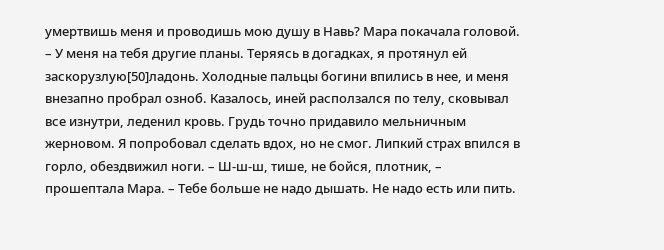умертвишь меня и проводишь мою душу в Навь? Мара покачала головой. – У меня на тебя другие планы. Теряясь в догадках, я протянул ей заскорузлую[50]ладонь. Холодные пальцы богини впились в нее, и меня внезапно пробрал озноб. Казалось, иней расползался по телу, сковывал все изнутри, леденил кровь. Грудь точно придавило мельничным жерновом. Я попробовал сделать вдох, но не смог. Липкий страх впился в горло, обездвижил ноги. – Ш-ш-ш, тише, не бойся, плотник, – прошептала Мара. – Тебе больше не надо дышать. Не надо есть или пить.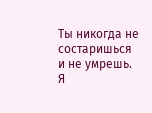Ты никогда не состаришься и не умрешь. Я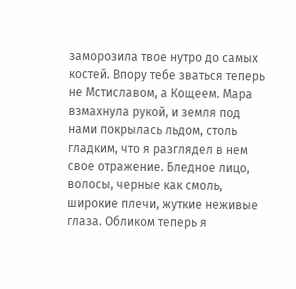заморозила твое нутро до самых костей. Впору тебе зваться теперь не Мстиславом, а Кощеем. Мара взмахнула рукой, и земля под нами покрылась льдом, столь гладким, что я разглядел в нем свое отражение. Бледное лицо, волосы, черные как смоль, широкие плечи, жуткие неживые глаза. Обликом теперь я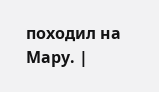походил на Мару. |